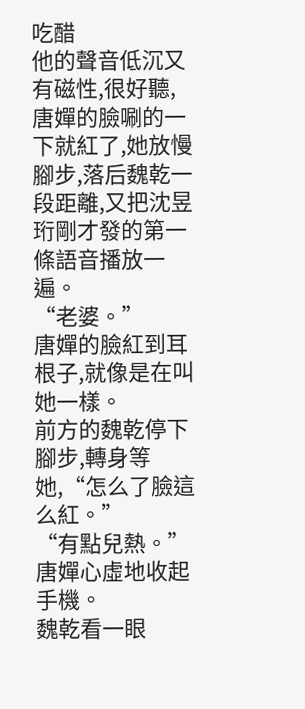吃醋
他的聲音低沉又有磁性,很好聽,唐嬋的臉唰的一下就紅了,她放慢腳步,落后魏乾一段距離,又把沈昱珩剛才發的第一條語音播放一遍。
“老婆。”
唐嬋的臉紅到耳根子,就像是在叫她一樣。
前方的魏乾停下腳步,轉身等她,“怎么了臉這么紅。”
“有點兒熱。”唐嬋心虛地收起手機。
魏乾看一眼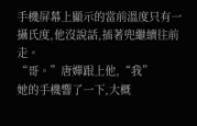手機屏幕上顯示的當前溫度只有一攝氏度,他沒說話,插著兜繼續往前走。
“哥。”唐嬋跟上他,“我”
她的手機響了一下,大概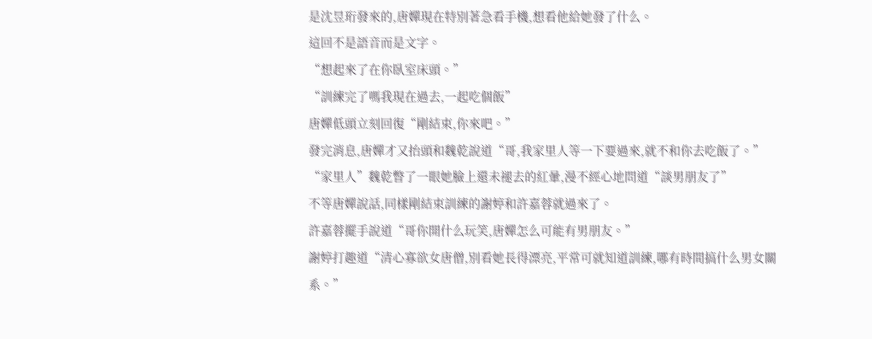是沈昱珩發來的,唐嬋現在特別著急看手機,想看他給她發了什么。
這回不是語音而是文字。
“想起來了在你臥室床頭。”
“訓練完了嗎我現在過去,一起吃個飯”
唐嬋低頭立刻回復“剛結束,你來吧。”
發完消息,唐嬋才又抬頭和魏乾說道“哥,我家里人等一下要過來,就不和你去吃飯了。”
“家里人”魏乾瞥了一眼她臉上還未褪去的紅暈,漫不經心地問道“談男朋友了”
不等唐嬋說話,同樣剛結束訓練的謝婷和許嘉蓉就過來了。
許嘉蓉擺手說道“哥你開什么玩笑,唐嬋怎么可能有男朋友。”
謝婷打趣道“清心寡欲女唐僧,別看她長得漂亮,平常可就知道訓練,哪有時間搞什么男女關系。”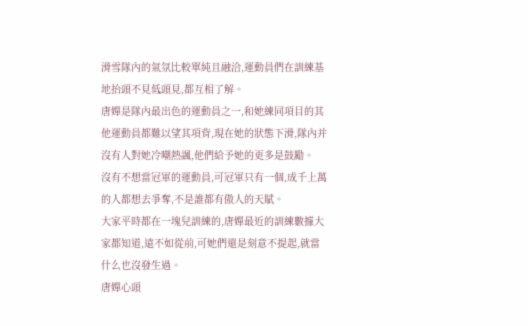滑雪隊內的氣氛比較單純且融洽,運動員們在訓練基地抬頭不見低頭見,都互相了解。
唐嬋是隊內最出色的運動員之一,和她練同項目的其他運動員都難以望其項背,現在她的狀態下滑,隊內并沒有人對她冷嘲熱諷,他們給予她的更多是鼓勵。
沒有不想當冠軍的運動員,可冠軍只有一個,成千上萬的人都想去爭奪,不是誰都有傲人的天賦。
大家平時都在一塊兒訓練的,唐嬋最近的訓練數據大家都知道,遠不如從前,可她們還是刻意不提起,就當什么也沒發生過。
唐嬋心頭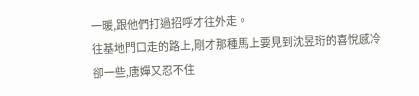一暖,跟他們打過招呼才往外走。
往基地門口走的路上,剛才那種馬上要見到沈昱珩的喜悅感冷卻一些,唐嬋又忍不住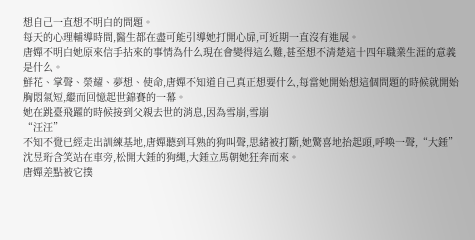想自己一直想不明白的問題。
每天的心理輔導時間,醫生都在盡可能引導她打開心扉,可近期一直沒有進展。
唐嬋不明白她原來信手拈來的事情為什么現在會變得這么難,甚至想不清楚這十四年職業生涯的意義是什么。
鮮花、掌聲、榮耀、夢想、使命,唐嬋不知道自己真正想要什么,每當她開始想這個問題的時候就開始胸悶氣短,繼而回憶起世錦賽的一幕。
她在跳臺飛躍的時候接到父親去世的消息,因為雪崩,雪崩
“汪汪”
不知不覺已經走出訓練基地,唐嬋聽到耳熟的狗叫聲,思緒被打斷,她驚喜地抬起頭,呼喚一聲,“大錘”
沈昱珩含笑站在車旁,松開大錘的狗繩,大錘立馬朝她狂奔而來。
唐嬋差點被它撲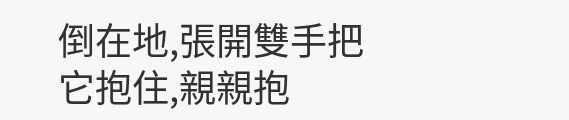倒在地,張開雙手把它抱住,親親抱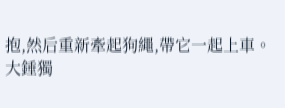抱,然后重新牽起狗繩,帶它一起上車。
大錘獨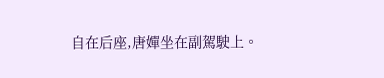自在后座,唐嬋坐在副駕駛上。